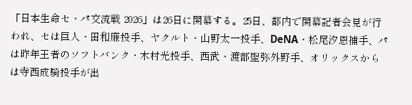「日本生命セ・パ交流戦 2026」は26日に開幕する。25日、都内で開幕記者会見が行われ、セは巨人・田和廉投手、ヤクルト・山野太一投手、DeNA・松尾汐恩捕手、パは昨年王者のソフトバンク・木村光投手、西武・渡部聖弥外野手、オリックスからは寺西成騎投手が出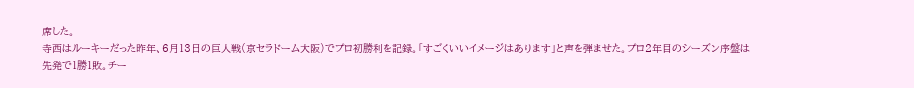席した。
寺西はルーキーだった昨年、6月13日の巨人戦(京セラドーム大阪)でプロ初勝利を記録。「すごくいいイメージはあります」と声を弾ませた。プロ2年目のシーズン序盤は先発で1勝1敗。チー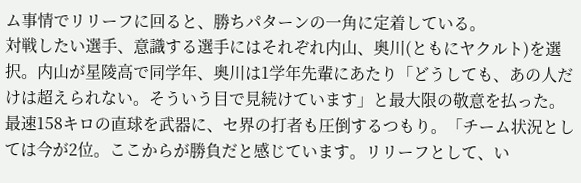ム事情でリリーフに回ると、勝ちパターンの一角に定着している。
対戦したい選手、意識する選手にはそれぞれ内山、奥川(ともにヤクルト)を選択。内山が星陵高で同学年、奥川は1学年先輩にあたり「どうしても、あの人だけは超えられない。そういう目で見続けています」と最大限の敬意を払った。
最速158キロの直球を武器に、セ界の打者も圧倒するつもり。「チーム状況としては今が2位。ここからが勝負だと感じています。リリーフとして、い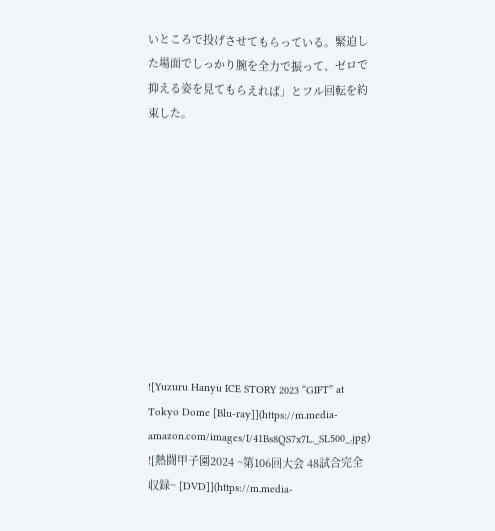いところで投げさせてもらっている。緊迫した場面でしっかり腕を全力で振って、ゼロで抑える姿を見てもらえれば」とフル回転を約束した。










![Yuzuru Hanyu ICE STORY 2023 “GIFT” at Tokyo Dome [Blu-ray]](https://m.media-amazon.com/images/I/41Bs8QS7x7L._SL500_.jpg)
![熱闘甲子園2024 ~第106回大会 48試合完全収録~ [DVD]](https://m.media-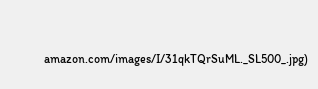amazon.com/images/I/31qkTQrSuML._SL500_.jpg)